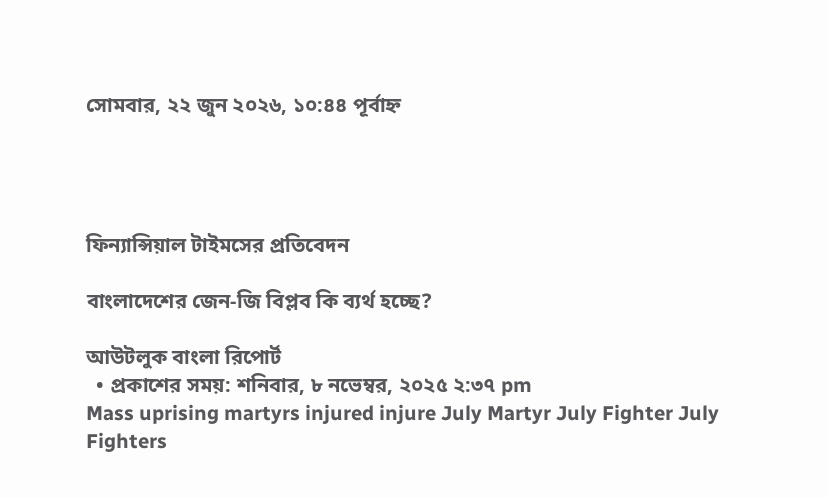সোমবার, ২২ জুন ২০২৬, ১০:৪৪ পূর্বাহ্ন




ফিন্যান্সিয়াল টাইমসের প্রতিবেদন

বাংলাদেশের জেন-জি বিপ্লব কি ব্যর্থ হচ্ছে?

আউটলুক বাংলা রিপোর্ট
  • প্রকাশের সময়: শনিবার, ৮ নভেম্বর, ২০২৫ ২:৩৭ pm
Mass uprising martyrs injured injure July Martyr July Fighter July Fighters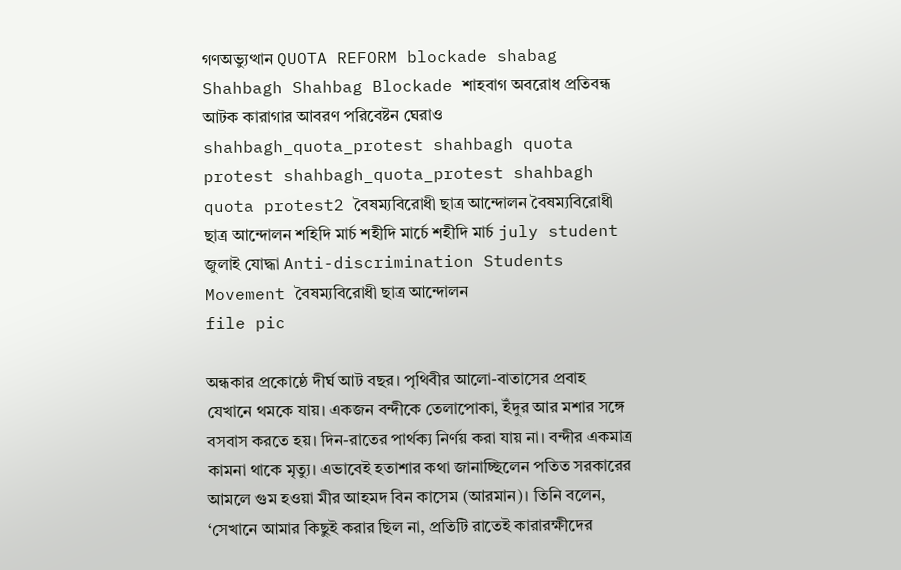গণঅভ্যুত্থান QUOTA REFORM blockade shabag Shahbagh Shahbag Blockade শাহবাগ অবরোধ প্রতিবন্ধ আটক কারাগার আবরণ পরিবেষ্টন ঘেরাও shahbagh_quota_protest shahbagh quota protest shahbagh_quota_protest shahbagh quota protest2 বৈষম্যবিরোধী ছাত্র আন্দোলন বৈষম্যবিরোধী ছাত্র আন্দোলন শহিদি মার্চ শহীদি মার্চে শহীদি মার্চ july student জুলাই যোদ্ধা Anti-discrimination Students Movement বৈষম্যবিরোধী ছাত্র আন্দোলন
file pic

অন্ধকার প্রকোষ্ঠে দীর্ঘ আট বছর। পৃথিবীর আলো-বাতাসের প্রবাহ যেখানে থমকে যায়। একজন বন্দীকে তেলাপোকা, ইঁদুর আর মশার সঙ্গে বসবাস করতে হয়। দিন-রাতের পার্থক্য নির্ণয় করা যায় না। বন্দীর একমাত্র কামনা থাকে মৃত্যু। এভাবেই হতাশার কথা জানাচ্ছিলেন পতিত সরকারের আমলে গুম হওয়া মীর আহমদ বিন কাসেম (আরমান)। তিনি বলেন, ‘সেখানে আমার কিছুই করার ছিল না, প্রতিটি রাতেই কারারক্ষীদের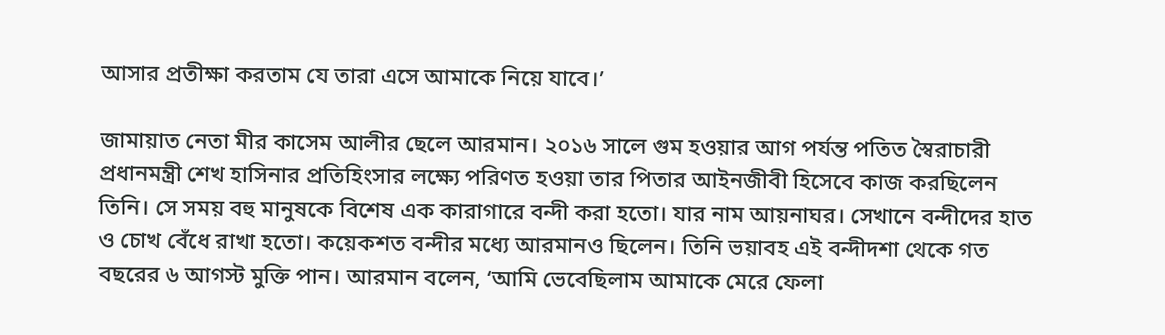আসার প্রতীক্ষা করতাম যে তারা এসে আমাকে নিয়ে যাবে।’

জামায়াত নেতা মীর কাসেম আলীর ছেলে আরমান। ২০১৬ সালে গুম হওয়ার আগ পর্যন্ত পতিত স্বৈরাচারী প্রধানমন্ত্রী শেখ হাসিনার প্রতিহিংসার লক্ষ্যে পরিণত হওয়া তার পিতার আইনজীবী হিসেবে কাজ করছিলেন তিনি। সে সময় বহু মানুষকে বিশেষ এক কারাগারে বন্দী করা হতো। যার নাম আয়নাঘর। সেখানে বন্দীদের হাত ও চোখ বেঁধে রাখা হতো। কয়েকশত বন্দীর মধ্যে আরমানও ছিলেন। তিনি ভয়াবহ এই বন্দীদশা থেকে গত বছরের ৬ আগস্ট মুক্তি পান। আরমান বলেন, ‘আমি ভেবেছিলাম আমাকে মেরে ফেলা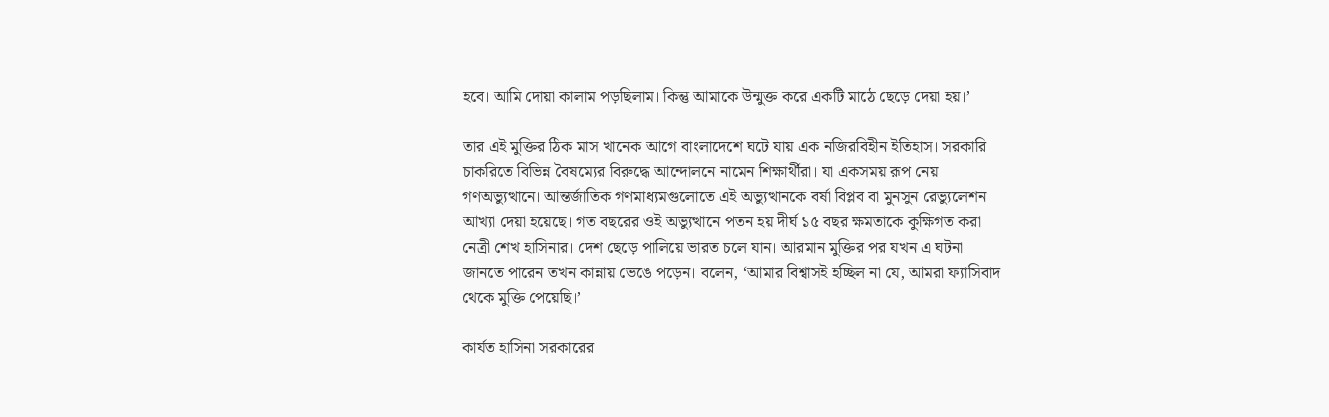হবে। আমি দোয়া কালাম পড়ছিলাম। কিন্তু আমাকে উন্মুক্ত করে একটি মাঠে ছেড়ে দেয়া হয়।’

তার এই মুক্তির ঠিক মাস খানেক আগে বাংলাদেশে ঘটে যায় এক নজিরবিহীন ইতিহাস। সরকারি চাকরিতে বিভিন্ন বৈষম্যের বিরুদ্ধে আন্দোলনে নামেন শিক্ষার্থীরা। যা একসময় রূপ নেয় গণঅভ্যুত্থানে। আন্তর্জাতিক গণমাধ্যমগুলোতে এই অভ্যুত্থানকে বর্ষা বিপ্লব বা মুনসুন রেভ্যুলেশন আখ্যা দেয়া হয়েছে। গত বছরের ওই অভ্যুত্থানে পতন হয় দীর্ঘ ১৫ বছর ক্ষমতাকে কুক্ষিগত করা নেত্রী শেখ হাসিনার। দেশ ছেড়ে পালিয়ে ভারত চলে যান। আরমান মুক্তির পর যখন এ ঘটনা জানতে পারেন তখন কান্নায় ভেঙে পড়েন। বলেন, ‘আমার বিশ্বাসই হচ্ছিল না যে, আমরা ফ্যাসিবাদ থেকে মুক্তি পেয়েছি।’

কার্যত হাসিনা সরকারের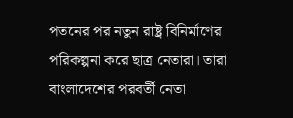পতনের পর নতুন রাষ্ট্র বিনির্মাণের পরিকল্পনা করে ছাত্র নেতারা। তারা বাংলাদেশের পরবর্তী নেতা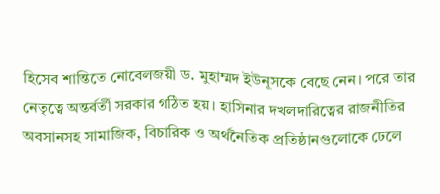হিসেব শান্তিতে নোবেলজয়ী ড. মুহাম্মদ ইউনূসকে বেছে নেন। পরে তার নেতৃত্বে অন্তর্বর্তী সরকার গঠিত হয়। হাসিনার দখলদারিত্বের রাজনীতির অবসানসহ সামাজিক, বিচারিক ও অর্থনৈতিক প্রতিষ্ঠানগুলোকে ঢেলে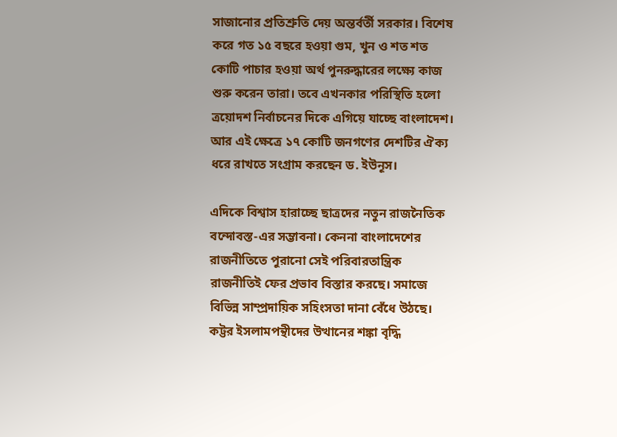সাজানোর প্রতিশ্রুতি দেয় অন্তর্বর্তী সরকার। বিশেষ করে গত ১৫ বছরে হওয়া গুম, খুন ও শত শত কোটি পাচার হওয়া অর্থ পুনরুদ্ধারের লক্ষ্যে কাজ শুরু করেন তারা। তবে এখনকার পরিস্থিতি হলো ত্রয়োদশ নির্বাচনের দিকে এগিয়ে যাচ্ছে বাংলাদেশ। আর এই ক্ষেত্রে ১৭ কোটি জনগণের দেশটির ঐক্য ধরে রাখতে সংগ্রাম করছেন ড. ইউনূস।

এদিকে বিশ্বাস হারাচ্ছে ছাত্রদের নতুন রাজনৈতিক বন্দোবস্ত-এর সম্ভাবনা। কেননা বাংলাদেশের রাজনীতিতে পুরানো সেই পরিবারতান্ত্রিক রাজনীতিই ফের প্রভাব বিস্তার করছে। সমাজে বিভিন্ন সাম্প্রদায়িক সহিংসতা দানা বেঁধে উঠছে। কট্টর ইসলামপন্থীদের উত্থানের শঙ্কা বৃদ্ধি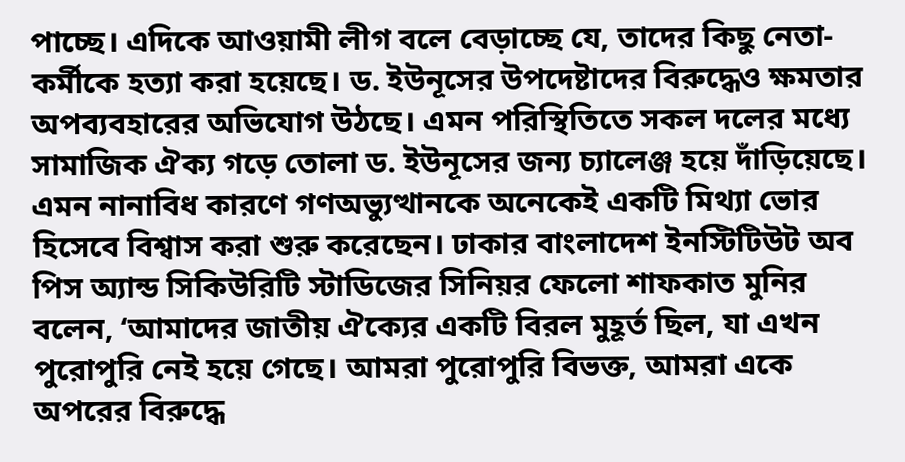পাচ্ছে। এদিকে আওয়ামী লীগ বলে বেড়াচ্ছে যে, তাদের কিছু নেতা-কর্মীকে হত্যা করা হয়েছে। ড. ইউনূসের উপদেষ্টাদের বিরুদ্ধেও ক্ষমতার অপব্যবহারের অভিযোগ উঠছে। এমন পরিস্থিতিতে সকল দলের মধ্যে সামাজিক ঐক্য গড়ে তোলা ড. ইউনূসের জন্য চ্যালেঞ্জ হয়ে দাঁড়িয়েছে। এমন নানাবিধ কারণে গণঅভ্যুত্থানকে অনেকেই একটি মিথ্যা ভোর হিসেবে বিশ্বাস করা শুরু করেছেন। ঢাকার বাংলাদেশ ইনস্টিটিউট অব পিস অ্যান্ড সিকিউরিটি স্টাডিজের সিনিয়র ফেলো শাফকাত মুনির বলেন, ‘আমাদের জাতীয় ঐক্যের একটি বিরল মুহূর্ত ছিল, যা এখন পুরোপুরি নেই হয়ে গেছে। আমরা পুরোপুরি বিভক্ত, আমরা একে অপরের বিরুদ্ধে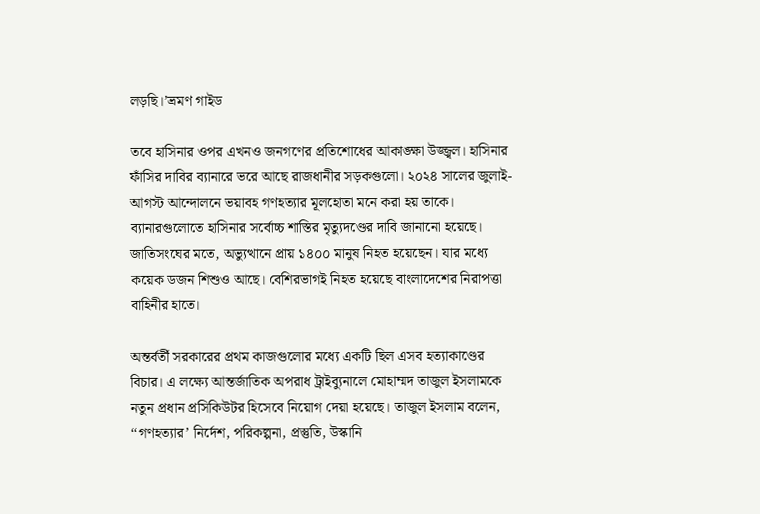লড়ছি।’ভ্রমণ গাইড

তবে হাসিনার ওপর এখনও জনগণের প্রতিশোধের আকাঙ্ক্ষা উজ্জ্বল। হাসিনার ফাঁসির দাবির ব্যানারে ভরে আছে রাজধানীর সড়কগুলো। ২০২৪ সালের জুলাই-আগস্ট আন্দোলনে ভয়াবহ গণহত্যার মূলহোতা মনে করা হয় তাকে। ব্যানারগুলোতে হাসিনার সর্বোচ্চ শাস্তির মৃত্যুদণ্ডের দাবি জানানো হয়েছে। জাতিসংঘের মতে, অভ্যুত্থানে প্রায় ১৪০০ মানুষ নিহত হয়েছেন। যার মধ্যে কয়েক ডজন শিশুও আছে। বেশিরভাগই নিহত হয়েছে বাংলাদেশের নিরাপত্তা বাহিনীর হাতে।

অন্তর্বর্তী সরকারের প্রথম কাজগুলোর মধ্যে একটি ছিল এসব হত্যাকাণ্ডের বিচার। এ লক্ষ্যে আন্তর্জাতিক অপরাধ ট্রাইব্যুনালে মোহাম্মদ তাজুল ইসলামকে নতুন প্রধান প্রসিকিউটর হিসেবে নিয়োগ দেয়া হয়েছে। তাজুল ইসলাম বলেন, ‘‘গণহত্যার’ নির্দেশ, পরিকল্পনা, প্রস্তুতি, উস্কানি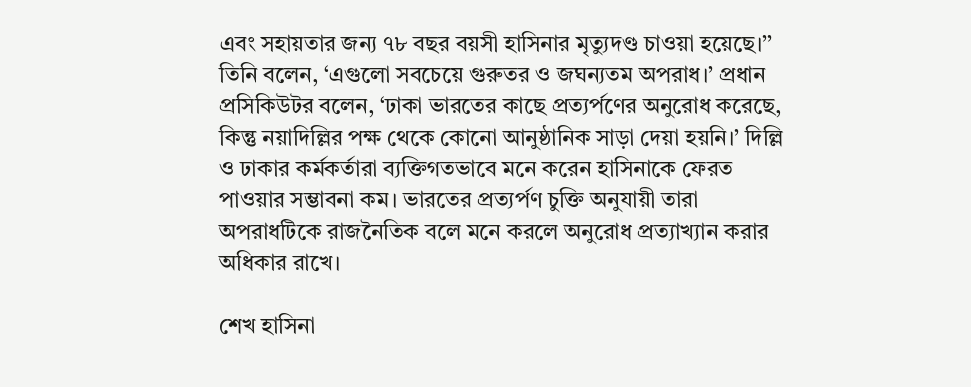এবং সহায়তার জন্য ৭৮ বছর বয়সী হাসিনার মৃত্যুদণ্ড চাওয়া হয়েছে।’’ তিনি বলেন, ‘এগুলো সবচেয়ে গুরুতর ও জঘন্যতম অপরাধ।’ প্রধান প্রসিকিউটর বলেন, ‘ঢাকা ভারতের কাছে প্রত্যর্পণের অনুরোধ করেছে, কিন্তু নয়াদিল্লির পক্ষ থেকে কোনো আনুষ্ঠানিক সাড়া দেয়া হয়নি।’ দিল্লি ও ঢাকার কর্মকর্তারা ব্যক্তিগতভাবে মনে করেন হাসিনাকে ফেরত পাওয়ার সম্ভাবনা কম। ভারতের প্রত্যর্পণ চুক্তি অনুযায়ী তারা অপরাধটিকে রাজনৈতিক বলে মনে করলে অনুরোধ প্রত্যাখ্যান করার অধিকার রাখে।

শেখ হাসিনা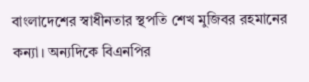বাংলাদেশের স্বাধীনতার স্থপতি শেখ মুজিবর রহমানের কন্যা। অন্যদিকে বিএনপির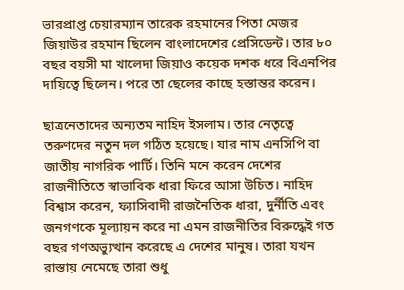ভারপ্রাপ্ত চেয়ারম্যান তারেক রহমানের পিতা মেজর জিয়াউর রহমান ছিলেন বাংলাদেশের প্রেসিডেন্ট। তার ৮০ বছর বয়সী মা খালেদা জিয়াও কয়েক দশক ধরে বিএনপির দায়িত্বে ছিলেন। পরে তা ছেলের কাছে হস্তান্তর করেন।

ছাত্রনেতাদের অন্যতম নাহিদ ইসলাম। তার নেতৃত্বে তরুণদের নতুন দল গঠিত হয়েছে। যার নাম এনসিপি বা জাতীয় নাগরিক পার্টি। তিনি মনে করেন দেশের রাজনীতিতে স্বাভাবিক ধারা ফিরে আসা উচিত। নাহিদ বিশ্বাস করেন, ফ্যাসিবাদী রাজনৈতিক ধারা, দুর্নীতি এবং জনগণকে মূল্যায়ন করে না এমন রাজনীতির বিরুদ্ধেই গত বছর গণঅভ্যুত্থান করেছে এ দেশের মানুষ। তারা যখন রাস্তায় নেমেছে তারা শুধু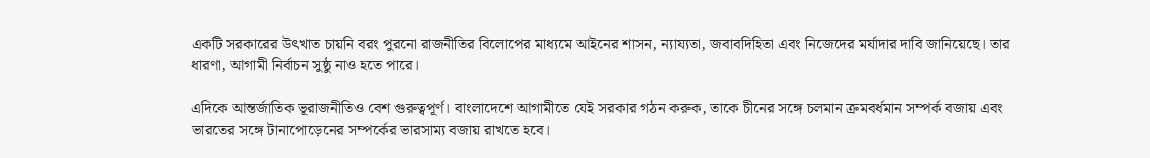একটি সরকারের উৎখাত চায়নি বরং পুরনো রাজনীতির বিলোপের মাধ্যমে আইনের শাসন, ন্যায্যতা, জবাবদিহিতা এবং নিজেদের মর্যাদার দাবি জানিয়েছে। তার ধারণা, আগামী নির্বাচন সুষ্ঠু নাও হতে পারে।

এদিকে আন্তর্জাতিক ভূরাজনীতিও বেশ গুরুত্বপূর্ণ। বাংলাদেশে আগামীতে যেই সরকার গঠন করুক, তাকে চীনের সঙ্গে চলমান ক্রমবর্ধমান সম্পর্ক বজায় এবং ভারতের সঙ্গে টানাপোড়েনের সম্পর্কের ভারসাম্য বজায় রাখতে হবে।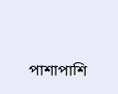পাশাপাশি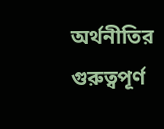অর্থনীতির গুরুত্বপূর্ণ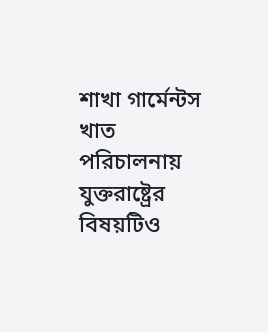শাখা গার্মেন্টস খাত পরিচালনায় যুক্তরাষ্ট্রের বিষয়টিও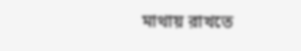মাথায় রাখতে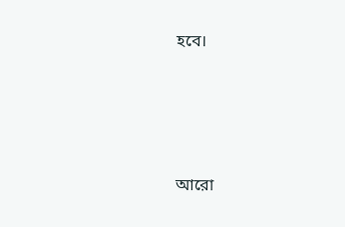হবে।




আরো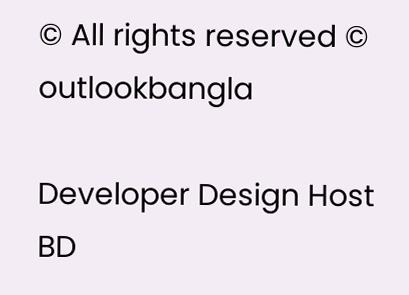© All rights reserved © outlookbangla

Developer Design Host BD